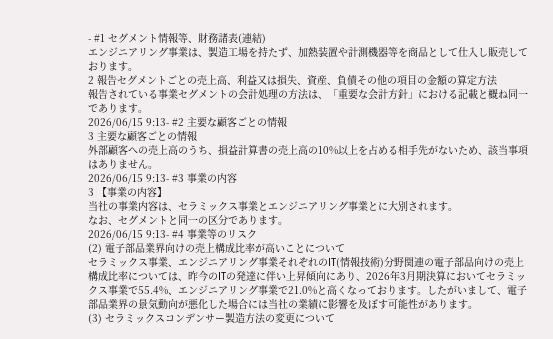- #1 セグメント情報等、財務諸表(連結)
エンジニアリング事業は、製造工場を持たず、加熱装置や計測機器等を商品として仕入し販売しております。
2 報告セグメントごとの売上高、利益又は損失、資産、負債その他の項目の金額の算定方法
報告されている事業セグメントの会計処理の方法は、「重要な会計方針」における記載と概ね同一であります。
2026/06/15 9:13- #2 主要な顧客ごとの情報
3 主要な顧客ごとの情報
外部顧客への売上高のうち、損益計算書の売上高の10%以上を占める相手先がないため、該当事項はありません。
2026/06/15 9:13- #3 事業の内容
3 【事業の内容】
当社の事業内容は、セラミックス事業とエンジニアリング事業とに大別されます。
なお、セグメントと同一の区分であります。
2026/06/15 9:13- #4 事業等のリスク
(2) 電子部品業界向けの売上構成比率が高いことについて
セラミックス事業、エンジニアリング事業それぞれのIT(情報技術)分野関連の電子部品向けの売上構成比率については、昨今のITの発達に伴い上昇傾向にあり、2026年3月期決算においてセラミックス事業で55.4%、エンジニアリング事業で21.0%と高くなっております。したがいまして、電子部品業界の景気動向が悪化した場合には当社の業績に影響を及ぼす可能性があります。
(3) セラミックスコンデンサー製造方法の変更について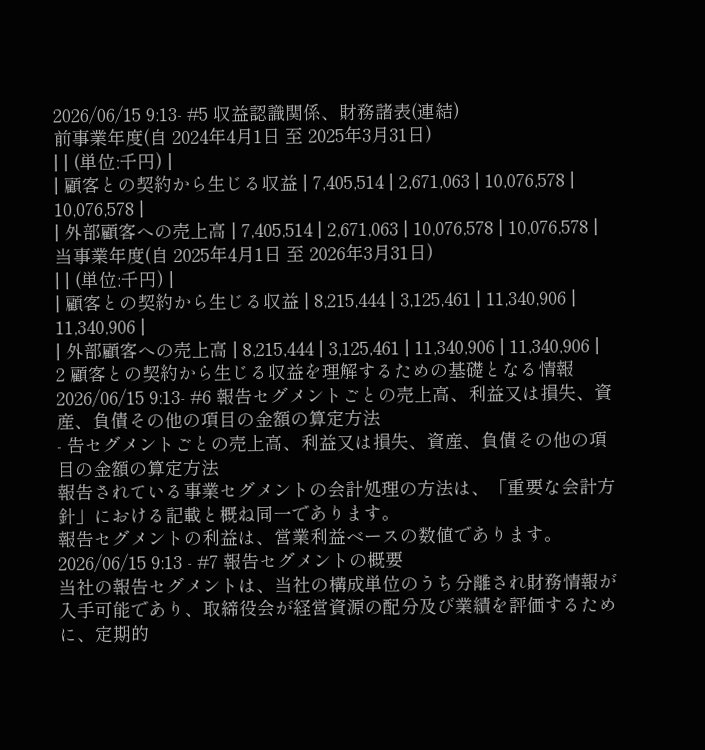2026/06/15 9:13- #5 収益認識関係、財務諸表(連結)
前事業年度(自 2024年4月1日 至 2025年3月31日)
| | (単位:千円) |
| 顧客との契約から生じる収益 | 7,405,514 | 2,671,063 | 10,076,578 | 10,076,578 |
| 外部顧客への売上高 | 7,405,514 | 2,671,063 | 10,076,578 | 10,076,578 |
当事業年度(自 2025年4月1日 至 2026年3月31日)
| | (単位:千円) |
| 顧客との契約から生じる収益 | 8,215,444 | 3,125,461 | 11,340,906 | 11,340,906 |
| 外部顧客への売上高 | 8,215,444 | 3,125,461 | 11,340,906 | 11,340,906 |
2 顧客との契約から生じる収益を理解するための基礎となる情報
2026/06/15 9:13- #6 報告セグメントごとの売上高、利益又は損失、資産、負債その他の項目の金額の算定方法
- 告セグメントごとの売上高、利益又は損失、資産、負債その他の項目の金額の算定方法
報告されている事業セグメントの会計処理の方法は、「重要な会計方針」における記載と概ね同一であります。
報告セグメントの利益は、営業利益ベースの数値であります。2026/06/15 9:13 - #7 報告セグメントの概要
当社の報告セグメントは、当社の構成単位のうち分離され財務情報が入手可能であり、取締役会が経営資源の配分及び業績を評価するために、定期的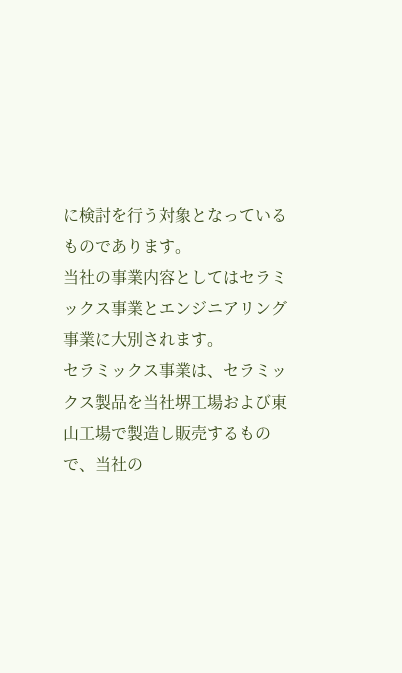に検討を行う対象となっているものであります。
当社の事業内容としてはセラミックス事業とエンジニアリング事業に大別されます。
セラミックス事業は、セラミックス製品を当社堺工場および東山工場で製造し販売するもので、当社の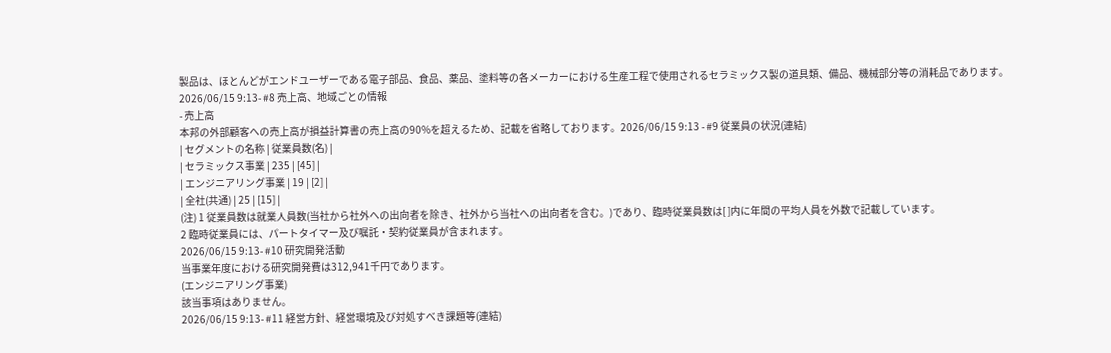製品は、ほとんどがエンドユーザーである電子部品、食品、薬品、塗料等の各メーカーにおける生産工程で使用されるセラミックス製の道具類、備品、機械部分等の消耗品であります。
2026/06/15 9:13- #8 売上高、地域ごとの情報
- 売上高
本邦の外部顧客への売上高が損益計算書の売上高の90%を超えるため、記載を省略しております。2026/06/15 9:13 - #9 従業員の状況(連結)
| セグメントの名称 | 従業員数(名) |
| セラミックス事業 | 235 | [45] |
| エンジニアリング事業 | 19 | [2] |
| 全社(共通) | 25 | [15] |
(注) 1 従業員数は就業人員数(当社から社外への出向者を除き、社外から当社への出向者を含む。)であり、臨時従業員数は[ ]内に年間の平均人員を外数で記載しています。
2 臨時従業員には、パートタイマー及び嘱託・契約従業員が含まれます。
2026/06/15 9:13- #10 研究開発活動
当事業年度における研究開発費は312,941千円であります。
(エンジニアリング事業)
該当事項はありません。
2026/06/15 9:13- #11 経営方針、経営環境及び対処すべき課題等(連結)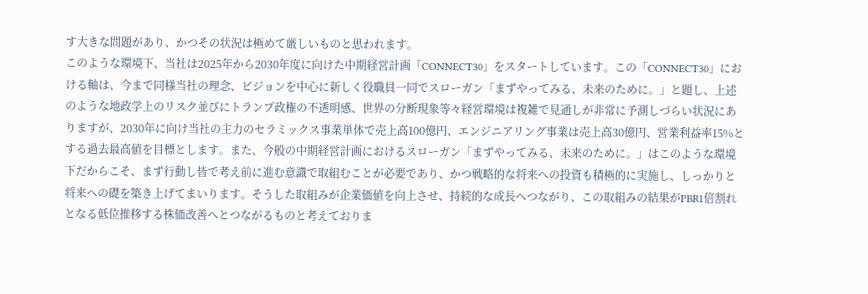す大きな問題があり、かつその状況は極めて厳しいものと思われます。
このような環境下、当社は2025年から2030年度に向けた中期経営計画「CONNECT30」をスタートしています。この「CONNECT30」における軸は、今まで同様当社の理念、ビジョンを中心に新しく役職員一同でスローガン「まずやってみる、未来のために。」と題し、上述のような地政学上のリスク並びにトランプ政権の不透明感、世界の分断現象等々経営環境は複雑で見通しが非常に予測しづらい状況にありますが、2030年に向け当社の主力のセラミックス事業単体で売上高100億円、エンジニアリング事業は売上高30億円、営業利益率15%とする過去最高値を目標とします。また、今般の中期経営計画におけるスローガン「まずやってみる、未来のために。」はこのような環境下だからこそ、まず行動し皆で考え前に進む意識で取組むことが必要であり、かつ戦略的な将来への投資も積極的に実施し、しっかりと将来への礎を築き上げてまいります。そうした取組みが企業価値を向上させ、持続的な成長へつながり、この取組みの結果がPBR1倍割れとなる低位推移する株価改善へとつながるものと考えておりま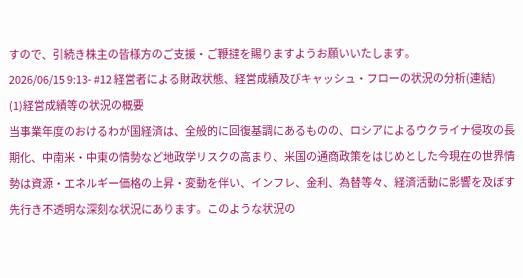すので、引続き株主の皆様方のご支援・ご鞭撻を賜りますようお願いいたします。
2026/06/15 9:13- #12 経営者による財政状態、経営成績及びキャッシュ・フローの状況の分析(連結)
(1)経営成績等の状況の概要
当事業年度のおけるわが国経済は、全般的に回復基調にあるものの、ロシアによるウクライナ侵攻の長期化、中南米・中東の情勢など地政学リスクの高まり、米国の通商政策をはじめとした今現在の世界情勢は資源・エネルギー価格の上昇・変動を伴い、インフレ、金利、為替等々、経済活動に影響を及ぼす先行き不透明な深刻な状況にあります。このような状況の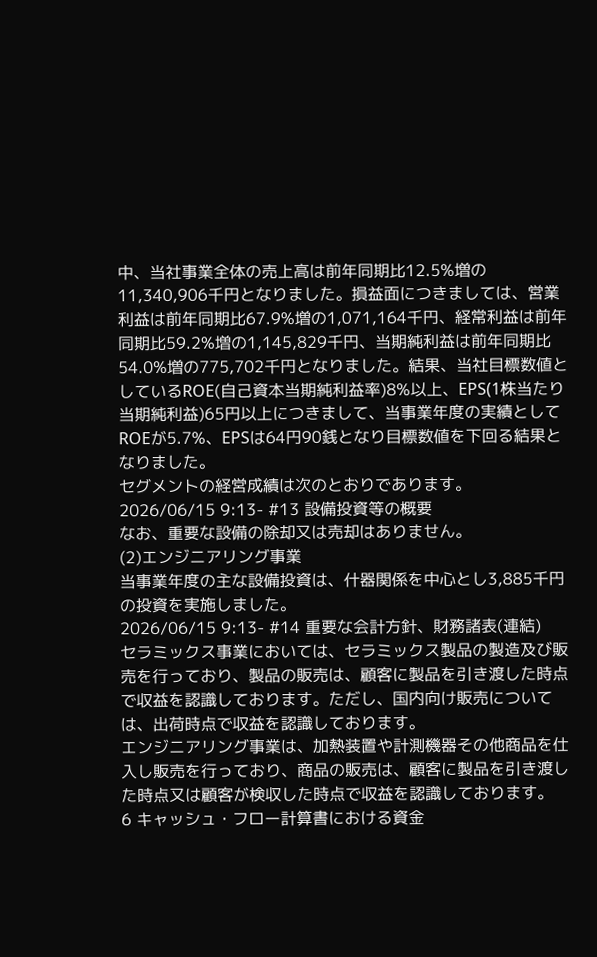中、当社事業全体の売上高は前年同期比12.5%増の11,340,906千円となりました。損益面につきましては、営業利益は前年同期比67.9%増の1,071,164千円、経常利益は前年同期比59.2%増の1,145,829千円、当期純利益は前年同期比54.0%増の775,702千円となりました。結果、当社目標数値としているROE(自己資本当期純利益率)8%以上、EPS(1株当たり当期純利益)65円以上につきまして、当事業年度の実績としてROEが5.7%、EPSは64円90銭となり目標数値を下回る結果となりました。
セグメントの経営成績は次のとおりであります。
2026/06/15 9:13- #13 設備投資等の概要
なお、重要な設備の除却又は売却はありません。
(2)エンジニアリング事業
当事業年度の主な設備投資は、什器関係を中心とし3,885千円の投資を実施しました。
2026/06/15 9:13- #14 重要な会計方針、財務諸表(連結)
セラミックス事業においては、セラミックス製品の製造及び販売を行っており、製品の販売は、顧客に製品を引き渡した時点で収益を認識しております。ただし、国内向け販売については、出荷時点で収益を認識しております。
エンジニアリング事業は、加熱装置や計測機器その他商品を仕入し販売を行っており、商品の販売は、顧客に製品を引き渡した時点又は顧客が検収した時点で収益を認識しております。
6 キャッシュ・フロー計算書における資金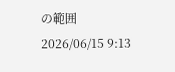の範囲
2026/06/15 9:13